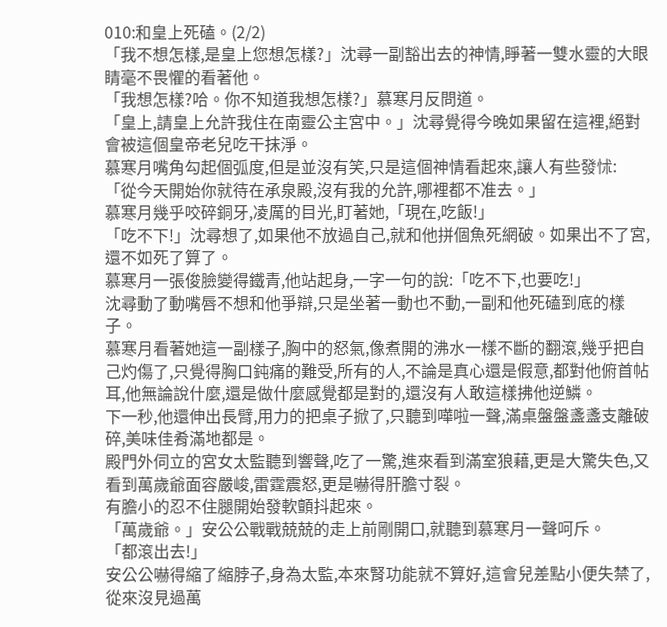010:和皇上死磕。(2/2)
「我不想怎樣,是皇上您想怎樣?」沈尋一副豁出去的神情,睜著一雙水靈的大眼睛毫不畏懼的看著他。
「我想怎樣?哈。你不知道我想怎樣?」慕寒月反問道。
「皇上,請皇上允許我住在南靈公主宮中。」沈尋覺得今晚如果留在這裡,絕對會被這個皇帝老兒吃干抹淨。
慕寒月嘴角勾起個弧度,但是並沒有笑,只是這個神情看起來,讓人有些發怵:
「從今天開始你就待在承泉殿,沒有我的允許,哪裡都不准去。」
慕寒月幾乎咬碎銅牙,凌厲的目光,盯著她,「現在,吃飯!」
「吃不下!」沈尋想了,如果他不放過自己,就和他拼個魚死網破。如果出不了宮,還不如死了算了。
慕寒月一張俊臉變得鐵青,他站起身,一字一句的說:「吃不下,也要吃!」
沈尋動了動嘴唇不想和他爭辯,只是坐著一動也不動,一副和他死磕到底的樣子。
慕寒月看著她這一副樣子,胸中的怒氣,像煮開的沸水一樣不斷的翻滾,幾乎把自己灼傷了,只覺得胸口鈍痛的難受,所有的人,不論是真心還是假意,都對他俯首帖耳,他無論說什麼,還是做什麼感覺都是對的,還沒有人敢這樣拂他逆鱗。
下一秒,他還伸出長臂,用力的把桌子掀了,只聽到嘩啦一聲,滿桌盤盤盞盞支離破碎,美味佳肴滿地都是。
殿門外伺立的宮女太監聽到響聲,吃了一驚,進來看到滿室狼藉,更是大驚失色,又看到萬歲爺面容嚴峻,雷霆震怒,更是嚇得肝膽寸裂。
有膽小的忍不住腿開始發軟顫抖起來。
「萬歲爺。」安公公戰戰兢兢的走上前剛開口,就聽到慕寒月一聲呵斥。
「都滾出去!」
安公公嚇得縮了縮脖子,身為太監,本來腎功能就不算好,這會兒差點小便失禁了,從來沒見過萬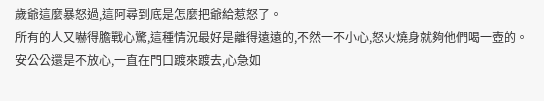歲爺這麼暴怒過,這阿尋到底是怎麼把爺給惹怒了。
所有的人又嚇得膽戰心驚,這種情況最好是離得遠遠的,不然一不小心,怒火燒身就夠他們喝一壺的。
安公公還是不放心,一直在門口踱來踱去,心急如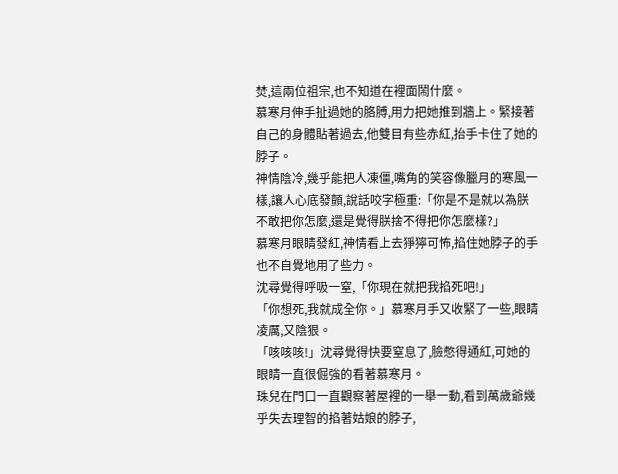焚,這兩位祖宗,也不知道在裡面鬧什麼。
慕寒月伸手扯過她的胳膊,用力把她推到牆上。緊接著自己的身體貼著過去,他雙目有些赤紅,抬手卡住了她的脖子。
神情陰冷,幾乎能把人凍僵,嘴角的笑容像臘月的寒風一樣,讓人心底發顫,說話咬字極重:「你是不是就以為朕不敢把你怎麼,還是覺得朕捨不得把你怎麼樣?」
慕寒月眼睛發紅,神情看上去猙獰可怖,掐住她脖子的手也不自覺地用了些力。
沈尋覺得呼吸一窒,「你現在就把我掐死吧!」
「你想死,我就成全你。」慕寒月手又收緊了一些,眼睛凌厲,又陰狠。
「咳咳咳!」沈尋覺得快要窒息了,臉憋得通紅,可她的眼睛一直很倔強的看著慕寒月。
珠兒在門口一直觀察著屋裡的一舉一動,看到萬歲爺幾乎失去理智的掐著姑娘的脖子,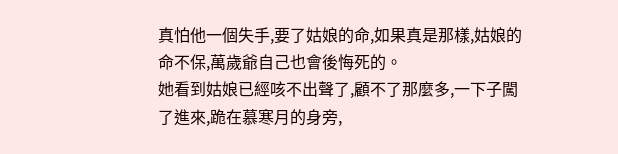真怕他一個失手,要了姑娘的命,如果真是那樣,姑娘的命不保,萬歲爺自己也會後悔死的。
她看到姑娘已經咳不出聲了,顧不了那麼多,一下子闖了進來,跪在慕寒月的身旁,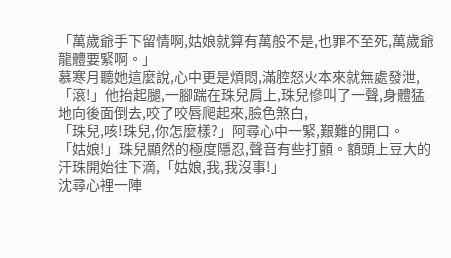「萬歲爺手下留情啊,姑娘就算有萬般不是,也罪不至死,萬歲爺龍體要緊啊。」
慕寒月聽她這麼說,心中更是煩悶,滿腔怒火本來就無處發泄,「滾!」他抬起腿,一腳踹在珠兒肩上,珠兒慘叫了一聲,身體猛地向後面倒去,咬了咬唇爬起來,臉色煞白,
「珠兒,咳!珠兒,你怎麼樣?」阿尋心中一緊,艱難的開口。
「姑娘!」珠兒顯然的極度隱忍,聲音有些打顫。額頭上豆大的汗珠開始往下滴,「姑娘,我,我沒事!」
沈尋心裡一陣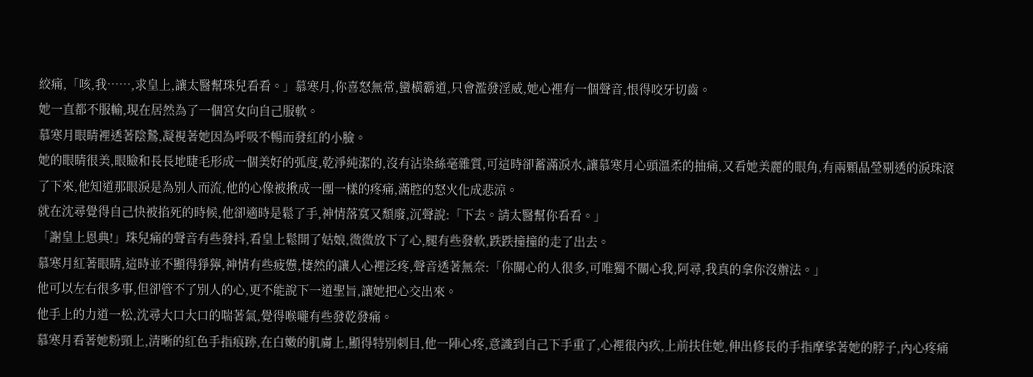絞痛,「咳,我……,求皇上,讓太醫幫珠兒看看。」慕寒月,你喜怒無常,蠻橫霸道,只會濫發淫威,她心裡有一個聲音,恨得咬牙切齒。
她一直都不服輸,現在居然為了一個宮女向自己服軟。
慕寒月眼睛裡透著陰鷙,凝視著她因為呼吸不暢而發紅的小臉。
她的眼睛很美,眼瞼和長長地睫毛形成一個美好的弧度,乾淨純潔的,沒有沾染絲毫雜質,可這時卻蓄滿淚水,讓慕寒月心頭溫柔的抽痛,又看她美麗的眼角,有兩顆晶瑩剔透的淚珠滾了下來,他知道那眼淚是為別人而流,他的心像被揪成一團一樣的疼痛,滿腔的怒火化成悲涼。
就在沈尋覺得自己快被掐死的時候,他卻適時是鬆了手,神情落寞又頹廢,沉聲說:「下去。請太醫幫你看看。」
「謝皇上恩典!」珠兒痛的聲音有些發抖,看皇上鬆開了姑娘,微微放下了心,腿有些發軟,跌跌撞撞的走了出去。
慕寒月紅著眼睛,這時並不顯得猙獰,神情有些疲憊,悽然的讓人心裡泛疼,聲音透著無奈:「你關心的人很多,可唯獨不關心我,阿尋,我真的拿你沒辦法。」
他可以左右很多事,但卻管不了別人的心,更不能說下一道聖旨,讓她把心交出來。
他手上的力道一松,沈尋大口大口的喘著氣,覺得喉嚨有些發乾發痛。
慕寒月看著她粉頸上,清晰的紅色手指痕跡,在白嫩的肌膚上,顯得特別刺目,他一陣心疼,意識到自己下手重了,心裡很內疚,上前扶住她,伸出修長的手指摩挲著她的脖子,內心疼痛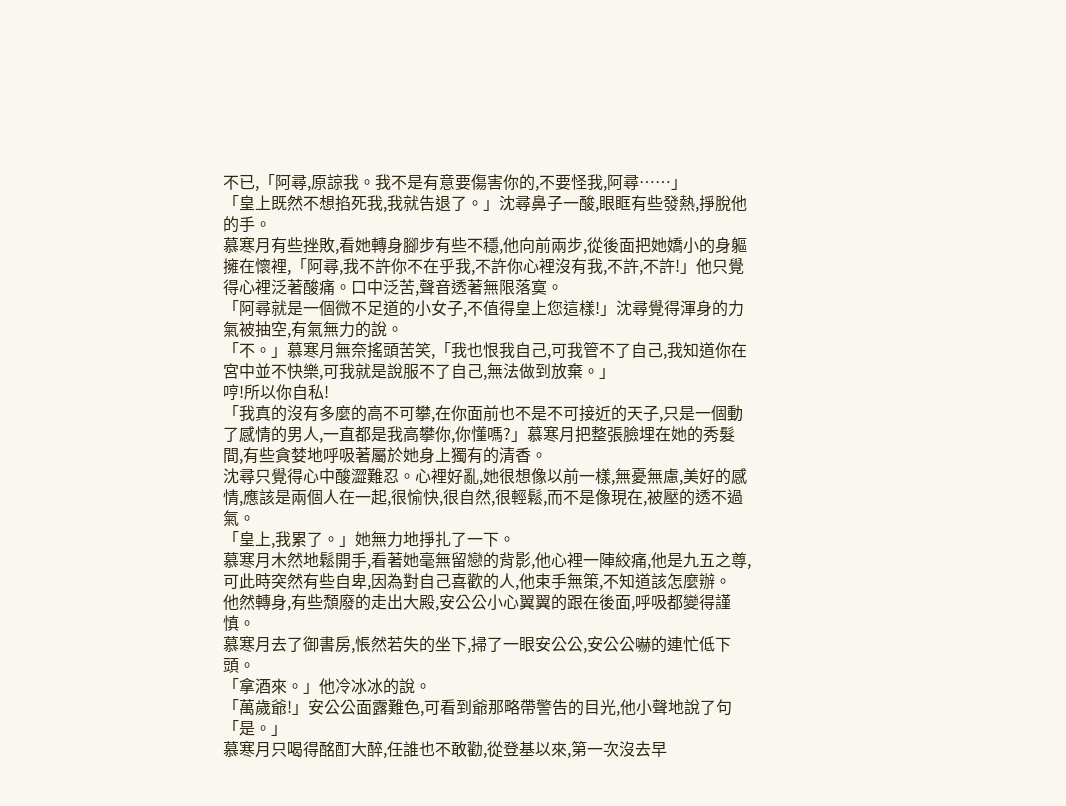不已,「阿尋,原諒我。我不是有意要傷害你的,不要怪我,阿尋……」
「皇上既然不想掐死我,我就告退了。」沈尋鼻子一酸,眼眶有些發熱,掙脫他的手。
慕寒月有些挫敗,看她轉身腳步有些不穩,他向前兩步,從後面把她嬌小的身軀擁在懷裡,「阿尋,我不許你不在乎我,不許你心裡沒有我,不許,不許!」他只覺得心裡泛著酸痛。口中泛苦,聲音透著無限落寞。
「阿尋就是一個微不足道的小女子,不值得皇上您這樣!」沈尋覺得渾身的力氣被抽空,有氣無力的說。
「不。」慕寒月無奈搖頭苦笑,「我也恨我自己,可我管不了自己,我知道你在宮中並不快樂,可我就是說服不了自己,無法做到放棄。」
哼!所以你自私!
「我真的沒有多麼的高不可攀,在你面前也不是不可接近的天子,只是一個動了感情的男人,一直都是我高攀你,你懂嗎?」慕寒月把整張臉埋在她的秀髮間,有些貪婪地呼吸著屬於她身上獨有的清香。
沈尋只覺得心中酸澀難忍。心裡好亂,她很想像以前一樣,無憂無慮,美好的感情,應該是兩個人在一起,很愉快,很自然,很輕鬆,而不是像現在,被壓的透不過氣。
「皇上,我累了。」她無力地掙扎了一下。
慕寒月木然地鬆開手,看著她毫無留戀的背影,他心裡一陣絞痛,他是九五之尊,可此時突然有些自卑,因為對自己喜歡的人,他束手無策,不知道該怎麼辦。
他然轉身,有些頹廢的走出大殿,安公公小心翼翼的跟在後面,呼吸都變得謹慎。
慕寒月去了御書房,悵然若失的坐下,掃了一眼安公公,安公公嚇的連忙低下頭。
「拿酒來。」他冷冰冰的說。
「萬歲爺!」安公公面露難色,可看到爺那略帶警告的目光,他小聲地說了句「是。」
慕寒月只喝得酩酊大醉,任誰也不敢勸,從登基以來,第一次沒去早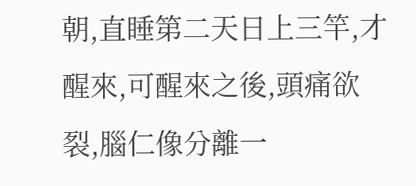朝,直睡第二天日上三竿,才醒來,可醒來之後,頭痛欲裂,腦仁像分離一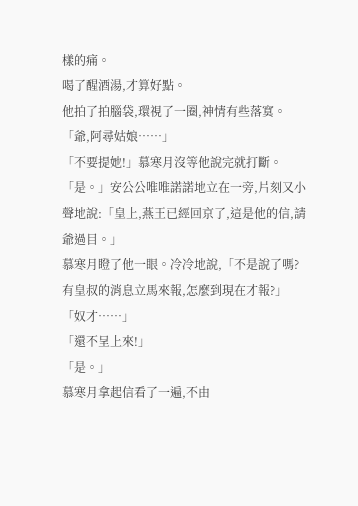樣的痛。
喝了醒酒湯,才算好點。
他拍了拍腦袋,環視了一圈,神情有些落寞。
「爺,阿尋姑娘……」
「不要提她!」慕寒月沒等他說完就打斷。
「是。」安公公唯唯諾諾地立在一旁,片刻又小聲地說:「皇上,燕王已經回京了,這是他的信,請爺過目。」
慕寒月瞪了他一眼。冷冷地說,「不是說了嗎?有皇叔的消息立馬來報,怎麼到現在才報?」
「奴才……」
「還不呈上來!」
「是。」
慕寒月拿起信看了一遍,不由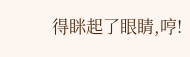得眯起了眼睛,哼!